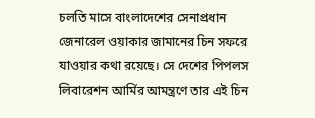চলতি মাসে বাংলাদেশের সেনাপ্রধান জেনারেল ওয়াকার জামানের চিন সফরে যাওয়ার কথা রয়েছে। সে দেশের পিপলস লিবারেশন আর্মির আমন্ত্রণে তার এই চিন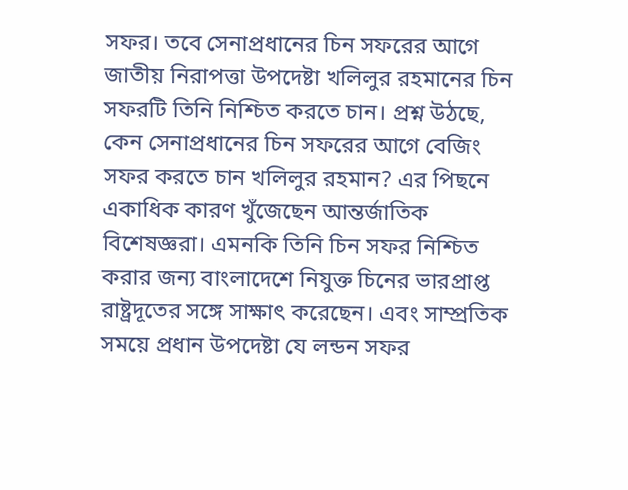সফর। তবে সেনাপ্রধানের চিন সফরের আগে জাতীয় নিরাপত্তা উপদেষ্টা খলিলুর রহমানের চিন সফরটি তিনি নিশ্চিত করতে চান। প্রশ্ন উঠছে, কেন সেনাপ্রধানের চিন সফরের আগে বেজিং সফর করতে চান খলিলুর রহমান? এর পিছনে একাধিক কারণ খুঁজেছেন আন্তর্জাতিক বিশেষজ্ঞরা। এমনকি তিনি চিন সফর নিশ্চিত করার জন্য বাংলাদেশে নিযুক্ত চিনের ভারপ্রাপ্ত রাষ্ট্রদূতের সঙ্গে সাক্ষাৎ করেছেন। এবং সাম্প্রতিক সময়ে প্রধান উপদেষ্টা যে লন্ডন সফর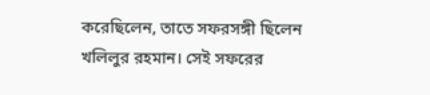করেছিলেন, তাতে সফরসঙ্গী ছিলেন খলিলুর রহমান। সেই সফরের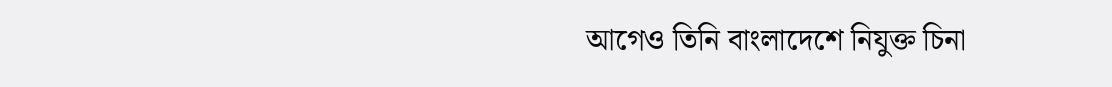আগেও তিনি বাংলাদেশে নিযুক্ত চিনা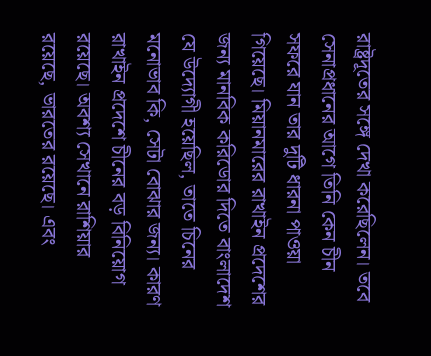রাষ্ট্রদূতের সঙ্গে দেখা করেছিলেন। তবে সেনাপ্রধানের আগে তিনি কেন চীন সফরে যান তার দুটি ধারনা পাওয়া গিয়েছে। মিয়ানমারের রাখাইন প্রদেশের জন্য মানবিক করিডোর দিতে বাংলাদেশ যে উদ্যোগী হয়েছিল, তাতে চিনের মনোভাব কি, সেটা বোঝার জন্য। কারণ রাখাইন প্রদেশে চীনের বড় বিনিয়োগ রয়েছে। অবশ্য সেখানে রাশিয়ার রয়েছে, ভারতের রয়েছে। এবং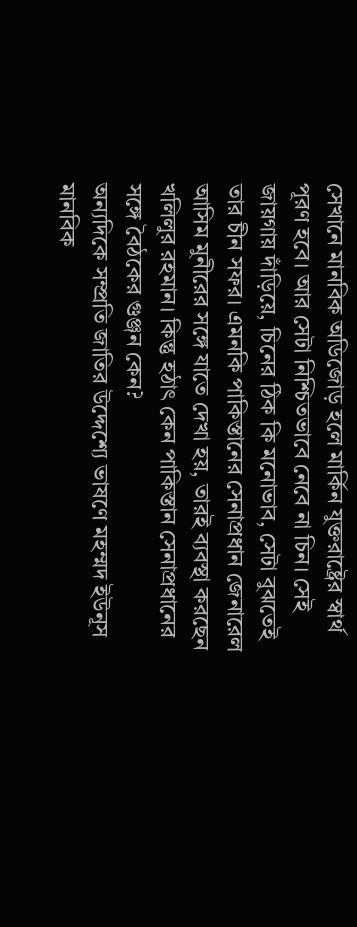সেখানে মানবিক অডিজোড় হলে মার্কিন যুক্তরাষ্ট্রের স্বার্থ পূরণ হবে। আর সেটা নিশ্চিতভাবে নেবে না চিন। সেই জায়গায় দাঁড়িয়ে, চিনের ঠিক কি মনোভাব, সেটা বুঝতেই তার চীন সফর। এমনকি পাকিস্তানের সেনাপ্রধান জেনারেল আসিম মুনীরের সঙ্গে যাতে দেখা হয়, তারই ব্যবস্থা করছেন খলিলুর রহমান। কিন্তু হঠাৎ কেন পাকিস্তান সেনাপ্রধানের সঙ্গে বৈঠকের গুঞ্জন কেন?
অন্যদিকে সম্প্রতি জাতির উদ্দেশ্যে ভাষণে মহম্মদ ইউনূস মানবিক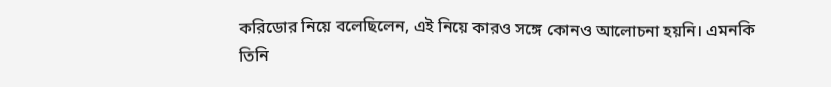করিডোর নিয়ে বলেছিলেন, এই নিয়ে কারও সঙ্গে কোনও আলোচনা হয়নি। এমনকি তিনি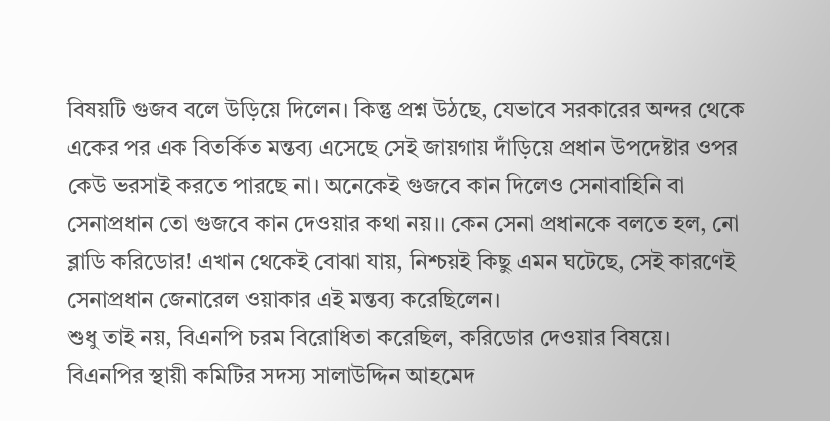বিষয়টি গুজব বলে উড়িয়ে দিলেন। কিন্তু প্রশ্ন উঠছে, যেভাবে সরকারের অন্দর থেকে একের পর এক বিতর্কিত মন্তব্য এসেছে সেই জায়গায় দাঁড়িয়ে প্রধান উপদেষ্টার ওপর কেউ ভরসাই করতে পারছে না। অনেকেই গুজবে কান দিলেও সেনাবাহিনি বা সেনাপ্রধান তো গুজবে কান দেওয়ার কথা নয়।। কেন সেনা প্রধানকে বলতে হল, নো ব্লাডি করিডোর! এখান থেকেই বোঝা যায়, নিশ্চয়ই কিছু এমন ঘটেছে, সেই কারণেই সেনাপ্রধান জেনারেল ওয়াকার এই মন্তব্য করেছিলেন।
শুধু তাই নয়, বিএনপি চরম বিরোধিতা করেছিল, করিডোর দেওয়ার বিষয়ে। বিএনপির স্থায়ী কমিটির সদস্য সালাউদ্দিন আহমেদ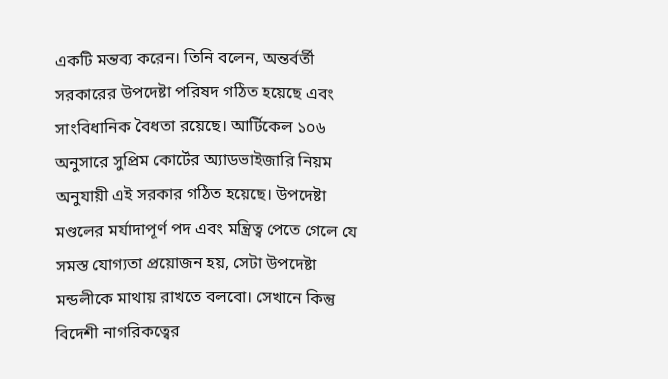একটি মন্তব্য করেন। তিনি বলেন, অন্তর্বর্তী সরকারের উপদেষ্টা পরিষদ গঠিত হয়েছে এবং সাংবিধানিক বৈধতা রয়েছে। আর্টিকেল ১০৬ অনুসারে সুপ্রিম কোর্টের অ্যাডভাইজারি নিয়ম অনুযায়ী এই সরকার গঠিত হয়েছে। উপদেষ্টা মণ্ডলের মর্যাদাপূর্ণ পদ এবং মন্ত্রিত্ব পেতে গেলে যে সমস্ত যোগ্যতা প্রয়োজন হয়, সেটা উপদেষ্টা মন্ডলীকে মাথায় রাখতে বলবো। সেখানে কিন্তু বিদেশী নাগরিকত্বের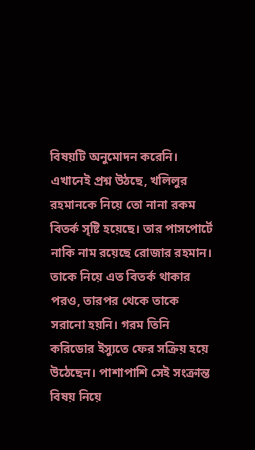বিষয়টি অনুমোদন করেনি। এখানেই প্রশ্ন উঠছে, খলিলুর রহমানকে নিয়ে তো নানা রকম বিতর্ক সৃষ্টি হয়েছে। তার পাসপোর্টে নাকি নাম রয়েছে রোজার রহমান। তাকে নিয়ে এত বিতর্ক থাকার পরও, তারপর থেকে তাকে সরানো হয়নি। গরম তিনি করিডোর ইস্যুতে ফের সক্রিয় হয়ে উঠেছেন। পাশাপাশি সেই সংক্রান্ত বিষয় নিয়ে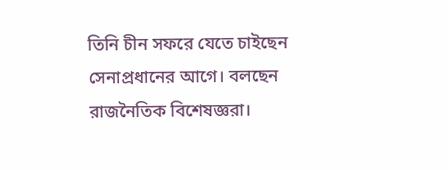তিনি চীন সফরে যেতে চাইছেন সেনাপ্রধানের আগে। বলছেন রাজনৈতিক বিশেষজ্ঞরা।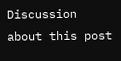Discussion about this post